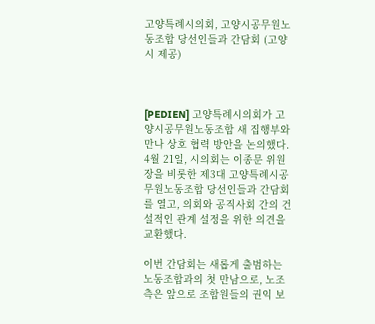고양특례시의회, 고양시공무원노동조합 당선인들과 간담회 (고양시 제공)



[PEDIEN] 고양특례시의회가 고양시공무원노동조합 새 집행부와 만나 상호 협력 방안을 논의했다. 4월 21일, 시의회는 이종문 위원장을 비롯한 제3대 고양특례시공무원노동조합 당선인들과 간담회를 열고, 의회와 공직사회 간의 건설적인 관계 설정을 위한 의견을 교환했다.

이번 간담회는 새롭게 출범하는 노동조합과의 첫 만남으로, 노조 측은 앞으로 조합원들의 권익 보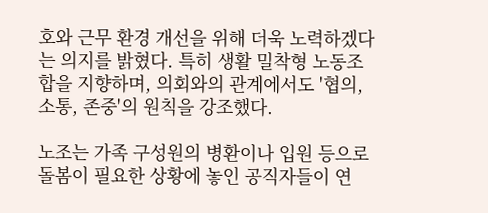호와 근무 환경 개선을 위해 더욱 노력하겠다는 의지를 밝혔다. 특히 생활 밀착형 노동조합을 지향하며, 의회와의 관계에서도 '협의, 소통, 존중'의 원칙을 강조했다.

노조는 가족 구성원의 병환이나 입원 등으로 돌봄이 필요한 상황에 놓인 공직자들이 연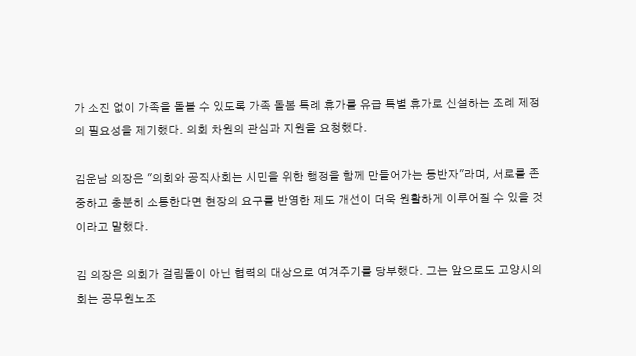가 소진 없이 가족을 돌볼 수 있도록 가족 돌봄 특례 휴가를 유급 특별 휴가로 신설하는 조례 제정의 필요성을 제기했다. 의회 차원의 관심과 지원을 요청했다.

김운남 의장은 "의회와 공직사회는 시민을 위한 행정을 함께 만들어가는 동반자"라며, 서로를 존중하고 충분히 소통한다면 현장의 요구를 반영한 제도 개선이 더욱 원활하게 이루어질 수 있을 것이라고 말했다.

김 의장은 의회가 걸림돌이 아닌 협력의 대상으로 여겨주기를 당부했다. 그는 앞으로도 고양시의회는 공무원노조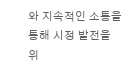와 지속적인 소통을 통해 시정 발전을 위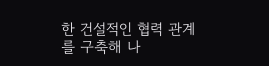한 건설적인 협력 관계를 구축해 나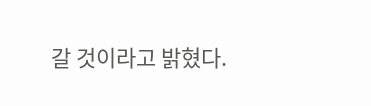갈 것이라고 밝혔다.